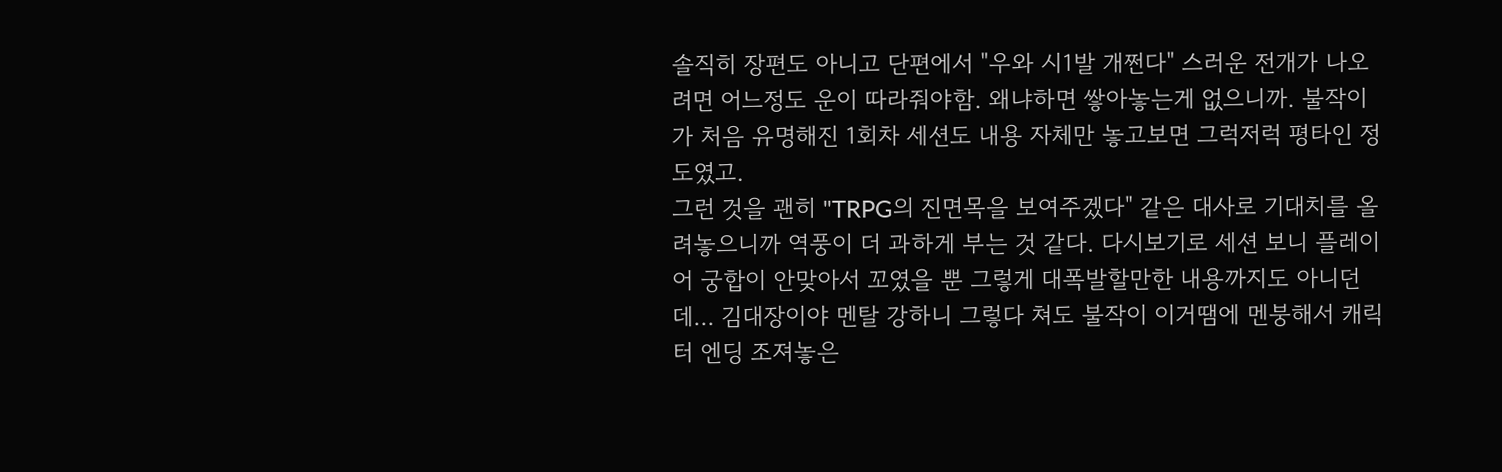솔직히 장편도 아니고 단편에서 "우와 시1발 개쩐다" 스러운 전개가 나오려면 어느정도 운이 따라줘야함. 왜냐하면 쌓아놓는게 없으니까. 불작이가 처음 유명해진 1회차 세션도 내용 자체만 놓고보면 그럭저럭 평타인 정도였고.
그런 것을 괜히 "TRPG의 진면목을 보여주겠다" 같은 대사로 기대치를 올려놓으니까 역풍이 더 과하게 부는 것 같다. 다시보기로 세션 보니 플레이어 궁합이 안맞아서 꼬였을 뿐 그렇게 대폭발할만한 내용까지도 아니던데... 김대장이야 멘탈 강하니 그렇다 쳐도 불작이 이거땜에 멘붕해서 캐릭터 엔딩 조져놓은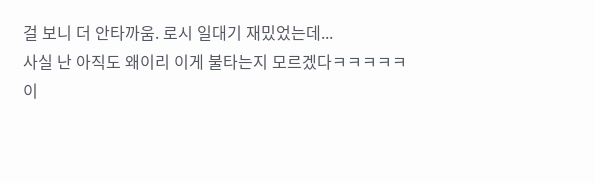걸 보니 더 안타까움. 로시 일대기 재밌었는데...
사실 난 아직도 왜이리 이게 불타는지 모르겠다ㅋㅋㅋㅋㅋ
이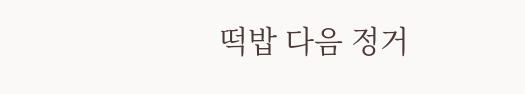떡밥 다음 정거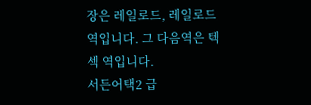장은 레일로드, 레일로드 역입니다. 그 다음역은 텍섹 역입니다.
서든어택2 급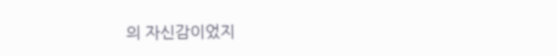의 자신감이었지